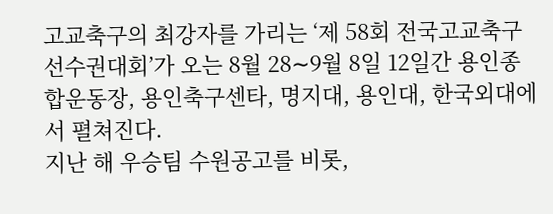고교축구의 최강자를 가리는 ‘제 58회 전국고교축구선수권대회’가 오는 8월 28∼9월 8일 12일간 용인종합운동장, 용인축구센타, 명지대, 용인대, 한국외대에서 펼쳐진다.
지난 해 우승팀 수원공고를 비롯,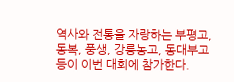역사와 전통을 자랑하는 부평고, 동복, 풍생, 강릉농고, 동대부고 등이 이번 대회에 참가한다.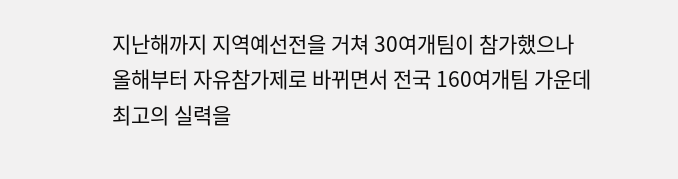지난해까지 지역예선전을 거쳐 30여개팀이 참가했으나 올해부터 자유참가제로 바뀌면서 전국 160여개팀 가운데 최고의 실력을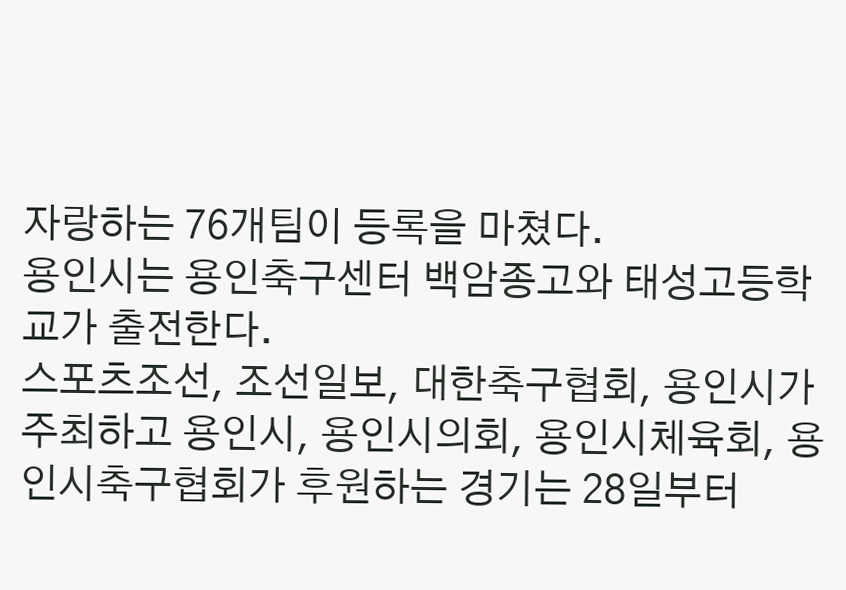자랑하는 76개팀이 등록을 마쳤다.
용인시는 용인축구센터 백암종고와 태성고등학교가 출전한다.
스포츠조선, 조선일보, 대한축구협회, 용인시가 주최하고 용인시, 용인시의회, 용인시체육회, 용인시축구협회가 후원하는 경기는 28일부터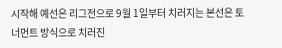시작해 예선은 리그전으로 9월 1일부터 치러지는 본선은 토너먼트 방식으로 치러진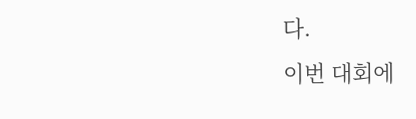다.
이번 대회에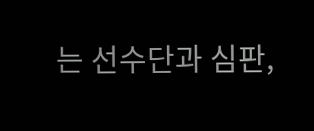는 선수단과 심판,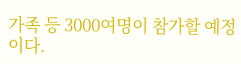가족 등 3000여명이 참가할 예정이다.